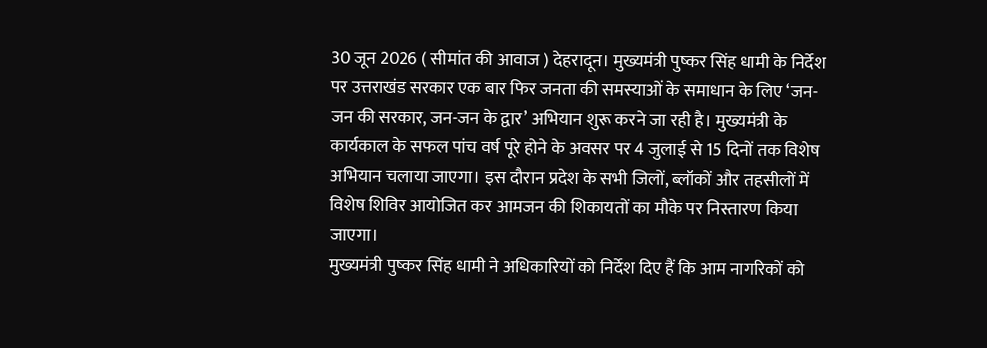30 जून 2026 ( सीमांत की आवाज ) देहरादून। मुख्यमंत्री पुष्कर सिंह धामी के निर्देश पर उत्तराखंड सरकार एक बार फिर जनता की समस्याओं के समाधान के लिए ‘जन-जन की सरकार, जन-जन के द्वार’ अभियान शुरू करने जा रही है। मुख्यमंत्री के कार्यकाल के सफल पांच वर्ष पूरे होने के अवसर पर 4 जुलाई से 15 दिनों तक विशेष अभियान चलाया जाएगा। इस दौरान प्रदेश के सभी जिलों, ब्लॉकों और तहसीलों में विशेष शिविर आयोजित कर आमजन की शिकायतों का मौके पर निस्तारण किया जाएगा।
मुख्यमंत्री पुष्कर सिंह धामी ने अधिकारियों को निर्देश दिए हैं कि आम नागरिकों को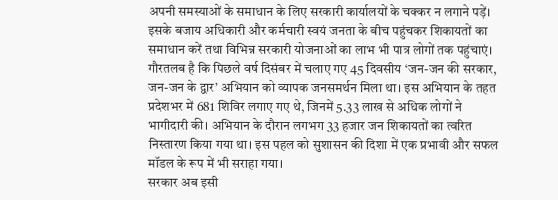अपनी समस्याओं के समाधान के लिए सरकारी कार्यालयों के चक्कर न लगाने पड़ें। इसके बजाय अधिकारी और कर्मचारी स्वयं जनता के बीच पहुंचकर शिकायतों का समाधान करें तथा विभिन्न सरकारी योजनाओं का लाभ भी पात्र लोगों तक पहुंचाएं।
गौरतलब है कि पिछले वर्ष दिसंबर में चलाए गए 45 दिवसीय ‘जन-जन की सरकार, जन-जन के द्वार’ अभियान को व्यापक जनसमर्थन मिला था। इस अभियान के तहत प्रदेशभर में 681 शिविर लगाए गए थे, जिनमें 5.33 लाख से अधिक लोगों ने भागीदारी की। अभियान के दौरान लगभग 33 हजार जन शिकायतों का त्वरित निस्तारण किया गया था। इस पहल को सुशासन की दिशा में एक प्रभावी और सफल मॉडल के रूप में भी सराहा गया।
सरकार अब इसी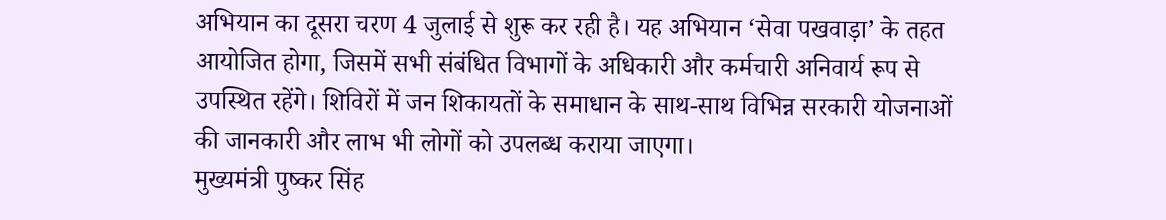अभियान का दूसरा चरण 4 जुलाई से शुरू कर रही है। यह अभियान ‘सेवा पखवाड़ा’ के तहत आयोजित होगा, जिसमें सभी संबंधित विभागों के अधिकारी और कर्मचारी अनिवार्य रूप से उपस्थित रहेंगे। शिविरों में जन शिकायतों के समाधान के साथ-साथ विभिन्न सरकारी योजनाओं की जानकारी और लाभ भी लोगों को उपलब्ध कराया जाएगा।
मुख्यमंत्री पुष्कर सिंह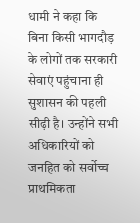धामी ने कहा कि बिना किसी भागदौड़ के लोगों तक सरकारी सेवाएं पहुंचाना ही सुशासन की पहली सीढ़ी है। उन्होंने सभी अधिकारियों को जनहित को सर्वोच्च प्राथमिकता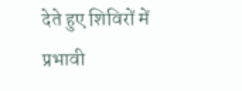देते हुए शिविरों में प्रभावी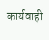कार्यवाही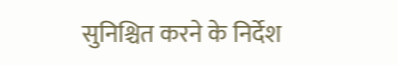सुनिश्चित करने के निर्देश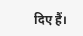दिए हैं।